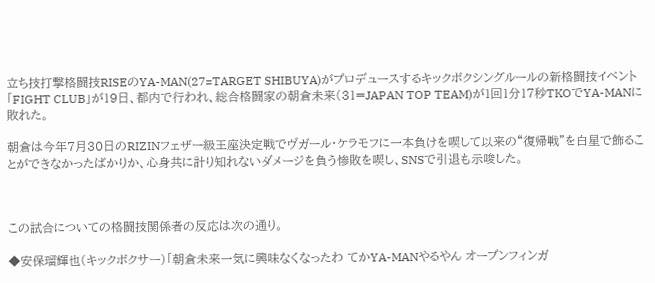立ち技打撃格闘技RISEのYA-MAN(27=TARGET SHIBUYA)がプロデュースするキックボクシングルールの新格闘技イベント「FIGHT CLUB」が19日、都内で行われ、総合格闘家の朝倉未来(31=JAPAN TOP TEAM)が1回1分17秒TKOでYA-MANに敗れた。

朝倉は今年7月30日のRIZINフェザー級王座決定戦でヴガール・ケラモフに一本負けを喫して以来の“復帰戦”を白星で飾ることができなかったばかりか、心身共に計り知れないダメージを負う惨敗を喫し、SNSで引退も示唆した。



この試合についての格闘技関係者の反応は次の通り。

◆安保瑠輝也(キックボクサー)「朝倉未来一気に興味なくなったわ てかYA-MANやるやん オープンフィンガ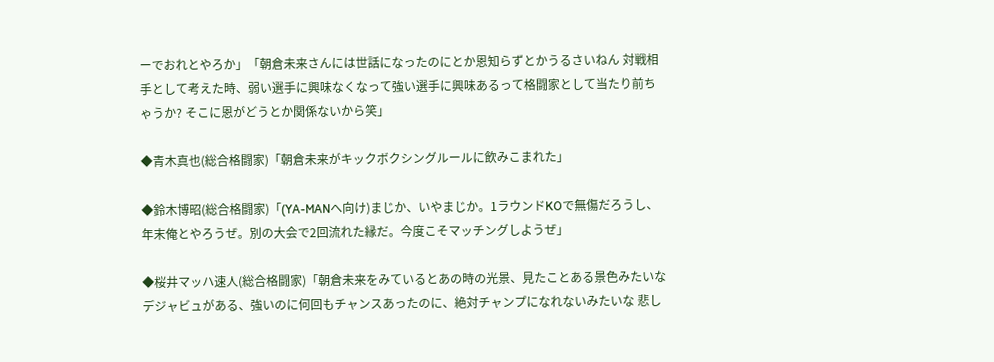ーでおれとやろか」「朝倉未来さんには世話になったのにとか恩知らずとかうるさいねん 対戦相手として考えた時、弱い選手に興味なくなって強い選手に興味あるって格闘家として当たり前ちゃうか? そこに恩がどうとか関係ないから笑」

◆青木真也(総合格闘家)「朝倉未来がキックボクシングルールに飲みこまれた」

◆鈴木博昭(総合格闘家)「(YA-MANへ向け)まじか、いやまじか。1ラウンドKOで無傷だろうし、年末俺とやろうぜ。別の大会で2回流れた縁だ。今度こそマッチングしようぜ」

◆桜井マッハ速人(総合格闘家)「朝倉未来をみているとあの時の光景、見たことある景色みたいなデジャビュがある、強いのに何回もチャンスあったのに、絶対チャンプになれないみたいな 悲し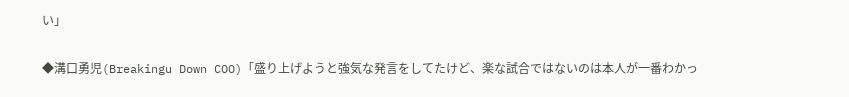い」

◆溝口勇児(Breakingu Down COO)「盛り上げようと強気な発言をしてたけど、楽な試合ではないのは本人が一番わかっ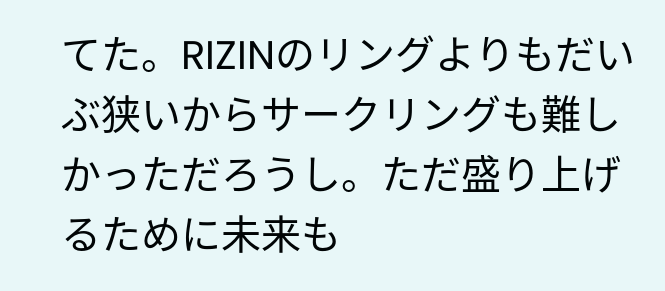てた。RIZINのリングよりもだいぶ狭いからサークリングも難しかっただろうし。ただ盛り上げるために未来も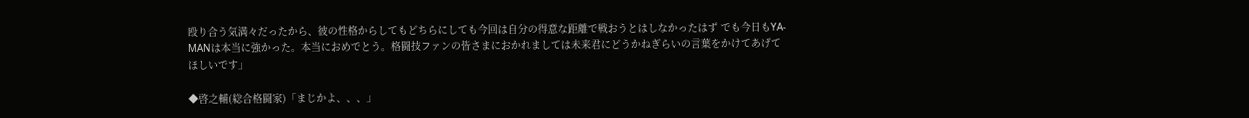殴り合う気満々だったから、彼の性格からしてもどちらにしても今回は自分の得意な距離で戦おうとはしなかったはず でも今日もYA-MANは本当に強かった。本当におめでとう。格闘技ファンの皆さまにおかれましては未来君にどうかねぎらいの言葉をかけてあげてほしいです」

◆啓之輔(総合格闘家)「まじかよ、、、」